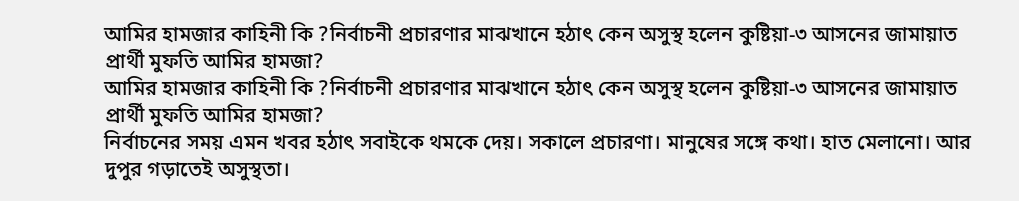আমির হামজার কাহিনী কি ?নির্বাচনী প্রচারণার মাঝখানে হঠাৎ কেন অসুস্থ হলেন কুষ্টিয়া-৩ আসনের জামায়াত প্রার্থী মুফতি আমির হামজা?
আমির হামজার কাহিনী কি ?নির্বাচনী প্রচারণার মাঝখানে হঠাৎ কেন অসুস্থ হলেন কুষ্টিয়া-৩ আসনের জামায়াত প্রার্থী মুফতি আমির হামজা?
নির্বাচনের সময় এমন খবর হঠাৎ সবাইকে থমকে দেয়। সকালে প্রচারণা। মানুষের সঙ্গে কথা। হাত মেলানো। আর দুপুর গড়াতেই অসুস্থতা।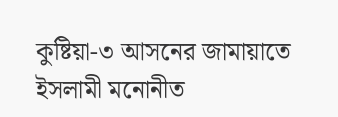কুষ্টিয়া-৩ আসনের জামায়াতে ইসলামী মনোনীত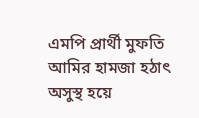এমপি প্রার্থী মুফতি আমির হামজা হঠাৎ অসুস্থ হয়ে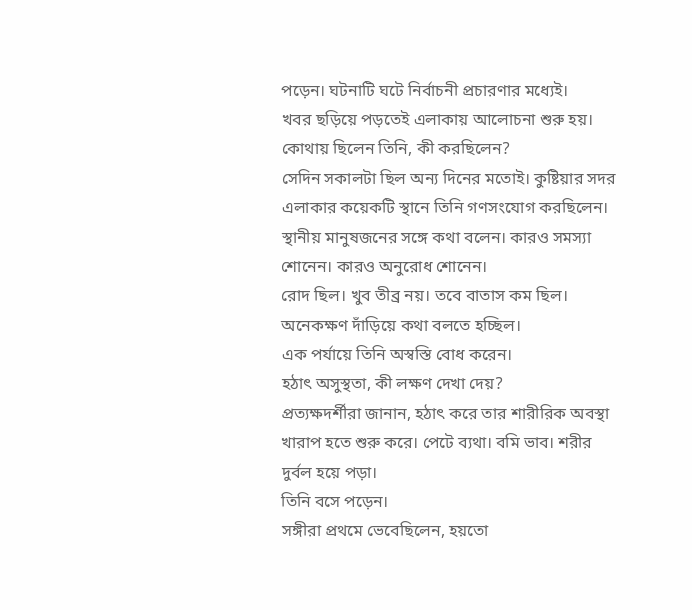পড়েন। ঘটনাটি ঘটে নির্বাচনী প্রচারণার মধ্যেই।
খবর ছড়িয়ে পড়তেই এলাকায় আলোচনা শুরু হয়।
কোথায় ছিলেন তিনি, কী করছিলেন?
সেদিন সকালটা ছিল অন্য দিনের মতোই। কুষ্টিয়ার সদর এলাকার কয়েকটি স্থানে তিনি গণসংযোগ করছিলেন। স্থানীয় মানুষজনের সঙ্গে কথা বলেন। কারও সমস্যা শোনেন। কারও অনুরোধ শোনেন।
রোদ ছিল। খুব তীব্র নয়। তবে বাতাস কম ছিল। অনেকক্ষণ দাঁড়িয়ে কথা বলতে হচ্ছিল।
এক পর্যায়ে তিনি অস্বস্তি বোধ করেন।
হঠাৎ অসুস্থতা, কী লক্ষণ দেখা দেয়?
প্রত্যক্ষদর্শীরা জানান, হঠাৎ করে তার শারীরিক অবস্থা খারাপ হতে শুরু করে। পেটে ব্যথা। বমি ভাব। শরীর দুর্বল হয়ে পড়া।
তিনি বসে পড়েন।
সঙ্গীরা প্রথমে ভেবেছিলেন, হয়তো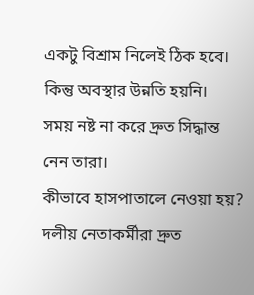একটু বিশ্রাম নিলেই ঠিক হবে। কিন্তু অবস্থার উন্নতি হয়নি।
সময় নষ্ট না করে দ্রুত সিদ্ধান্ত নেন তারা।
কীভাবে হাসপাতালে নেওয়া হয়?
দলীয় নেতাকর্মীরা দ্রুত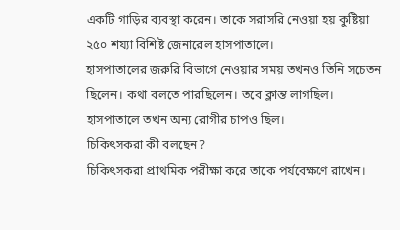একটি গাড়ির ব্যবস্থা করেন। তাকে সরাসরি নেওয়া হয় কুষ্টিয়া ২৫০ শয্যা বিশিষ্ট জেনারেল হাসপাতালে।
হাসপাতালের জরুরি বিভাগে নেওয়ার সময় তখনও তিনি সচেতন ছিলেন। কথা বলতে পারছিলেন। তবে ক্লান্ত লাগছিল।
হাসপাতালে তখন অন্য রোগীর চাপও ছিল।
চিকিৎসকরা কী বলছেন?
চিকিৎসকরা প্রাথমিক পরীক্ষা করে তাকে পর্যবেক্ষণে রাখেন।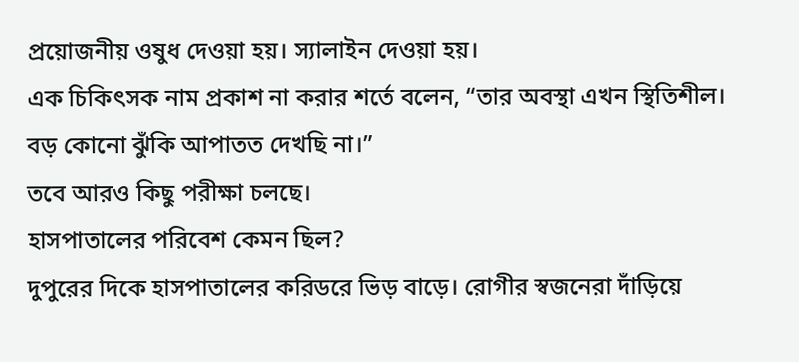প্রয়োজনীয় ওষুধ দেওয়া হয়। স্যালাইন দেওয়া হয়।
এক চিকিৎসক নাম প্রকাশ না করার শর্তে বলেন, “তার অবস্থা এখন স্থিতিশীল। বড় কোনো ঝুঁকি আপাতত দেখছি না।”
তবে আরও কিছু পরীক্ষা চলছে।
হাসপাতালের পরিবেশ কেমন ছিল?
দুপুরের দিকে হাসপাতালের করিডরে ভিড় বাড়ে। রোগীর স্বজনেরা দাঁড়িয়ে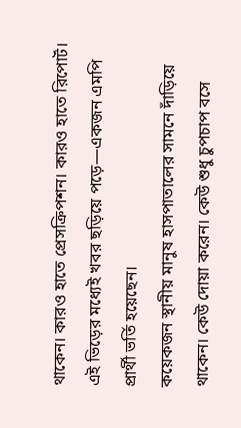থাকেন। কারও হাতে প্রেসক্রিপশন। কারও হাতে রিপোর্ট।
এই ভিড়ের মধ্যেই খবর ছড়িয়ে পড়ে—একজন এমপি প্রার্থী ভর্তি হয়েছেন।
কয়েকজন স্থানীয় মানুষ হাসপাতালের সামনে দাঁড়িয়ে থাকেন। কেউ দোয়া করেন। কেউ শুধু চুপচাপ বসে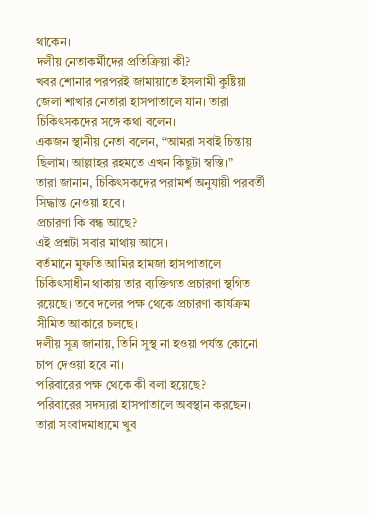থাকেন।
দলীয় নেতাকর্মীদের প্রতিক্রিয়া কী?
খবর শোনার পরপরই জামায়াতে ইসলামী কুষ্টিয়া জেলা শাখার নেতারা হাসপাতালে যান। তারা চিকিৎসকদের সঙ্গে কথা বলেন।
একজন স্থানীয় নেতা বলেন, “আমরা সবাই চিন্তায় ছিলাম। আল্লাহর রহমতে এখন কিছুটা স্বস্তি।”
তারা জানান, চিকিৎসকদের পরামর্শ অনুযায়ী পরবর্তী সিদ্ধান্ত নেওয়া হবে।
প্রচারণা কি বন্ধ আছে?
এই প্রশ্নটা সবার মাথায় আসে।
বর্তমানে মুফতি আমির হামজা হাসপাতালে চিকিৎসাধীন থাকায় তার ব্যক্তিগত প্রচারণা স্থগিত রয়েছে। তবে দলের পক্ষ থেকে প্রচারণা কার্যক্রম সীমিত আকারে চলছে।
দলীয় সূত্র জানায়, তিনি সুস্থ না হওয়া পর্যন্ত কোনো চাপ দেওয়া হবে না।
পরিবারের পক্ষ থেকে কী বলা হয়েছে?
পরিবারের সদস্যরা হাসপাতালে অবস্থান করছেন। তারা সংবাদমাধ্যমে খুব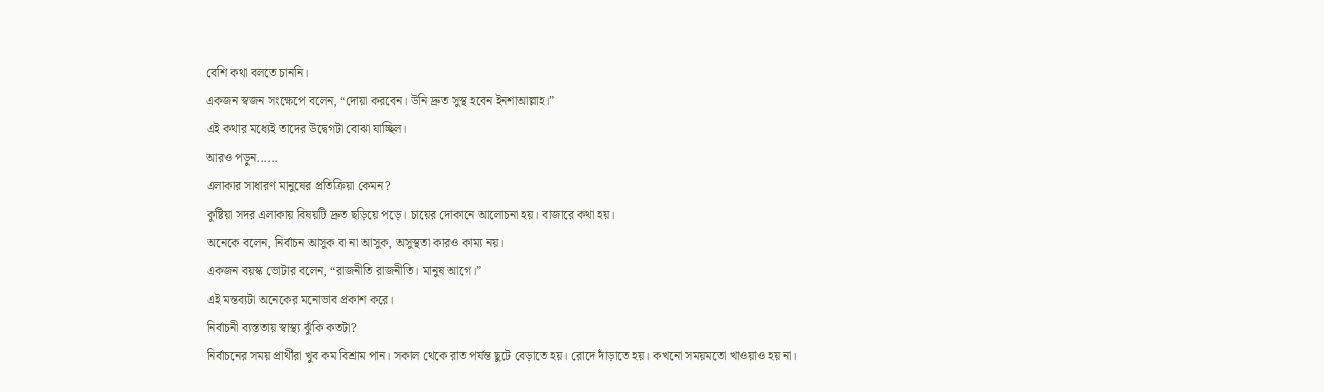বেশি কথা বলতে চাননি।
একজন স্বজন সংক্ষেপে বলেন, “দোয়া করবেন। উনি দ্রুত সুস্থ হবেন ইনশাআল্লাহ।”
এই কথার মধ্যেই তাদের উদ্বেগটা বোঝা যাচ্ছিল।
আরও পড়ুন......
এলাকার সাধারণ মানুষের প্রতিক্রিয়া কেমন?
কুষ্টিয়া সদর এলাকায় বিষয়টি দ্রুত ছড়িয়ে পড়ে। চায়ের দোকানে আলোচনা হয়। বাজারে কথা হয়।
অনেকে বলেন, নির্বাচন আসুক বা না আসুক, অসুস্থতা কারও কাম্য নয়।
একজন বয়স্ক ভোটার বলেন, “রাজনীতি রাজনীতি। মানুষ আগে।”
এই মন্তব্যটা অনেকের মনোভাব প্রকাশ করে।
নির্বাচনী ব্যস্ততায় স্বাস্থ্য ঝুঁকি কতটা?
নির্বাচনের সময় প্রার্থীরা খুব কম বিশ্রাম পান। সকাল থেকে রাত পর্যন্ত ছুটে বেড়াতে হয়। রোদে দাঁড়াতে হয়। কখনো সময়মতো খাওয়াও হয় না।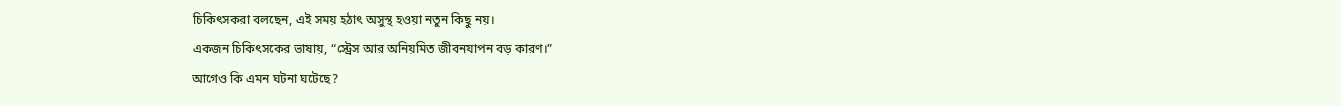চিকিৎসকরা বলছেন, এই সময় হঠাৎ অসুস্থ হওয়া নতুন কিছু নয়।
একজন চিকিৎসকের ভাষায়, “স্ট্রেস আর অনিয়মিত জীবনযাপন বড় কারণ।”
আগেও কি এমন ঘটনা ঘটেছে?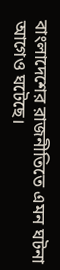বাংলাদেশের রাজনীতিতে এমন ঘটনা আগেও ঘটেছে।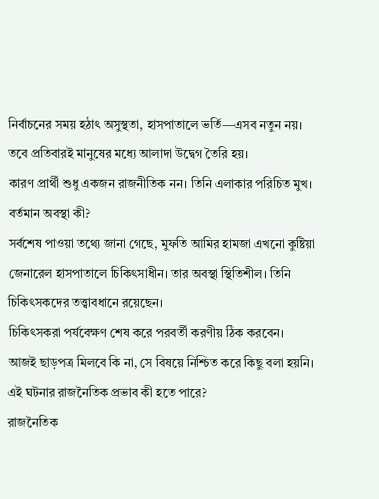নির্বাচনের সময় হঠাৎ অসুস্থতা, হাসপাতালে ভর্তি—এসব নতুন নয়।
তবে প্রতিবারই মানুষের মধ্যে আলাদা উদ্বেগ তৈরি হয়।
কারণ প্রার্থী শুধু একজন রাজনীতিক নন। তিনি এলাকার পরিচিত মুখ।
বর্তমান অবস্থা কী?
সর্বশেষ পাওয়া তথ্যে জানা গেছে, মুফতি আমির হামজা এখনো কুষ্টিয়া জেনারেল হাসপাতালে চিকিৎসাধীন। তার অবস্থা স্থিতিশীল। তিনি চিকিৎসকদের তত্ত্বাবধানে রয়েছেন।
চিকিৎসকরা পর্যবেক্ষণ শেষ করে পরবর্তী করণীয় ঠিক করবেন।
আজই ছাড়পত্র মিলবে কি না, সে বিষয়ে নিশ্চিত করে কিছু বলা হয়নি।
এই ঘটনার রাজনৈতিক প্রভাব কী হতে পারে?
রাজনৈতিক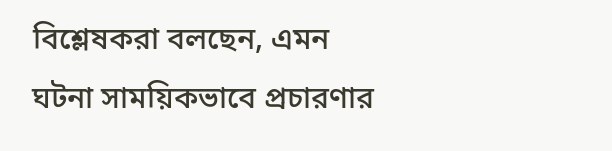বিশ্লেষকরা বলছেন, এমন ঘটনা সাময়িকভাবে প্রচারণার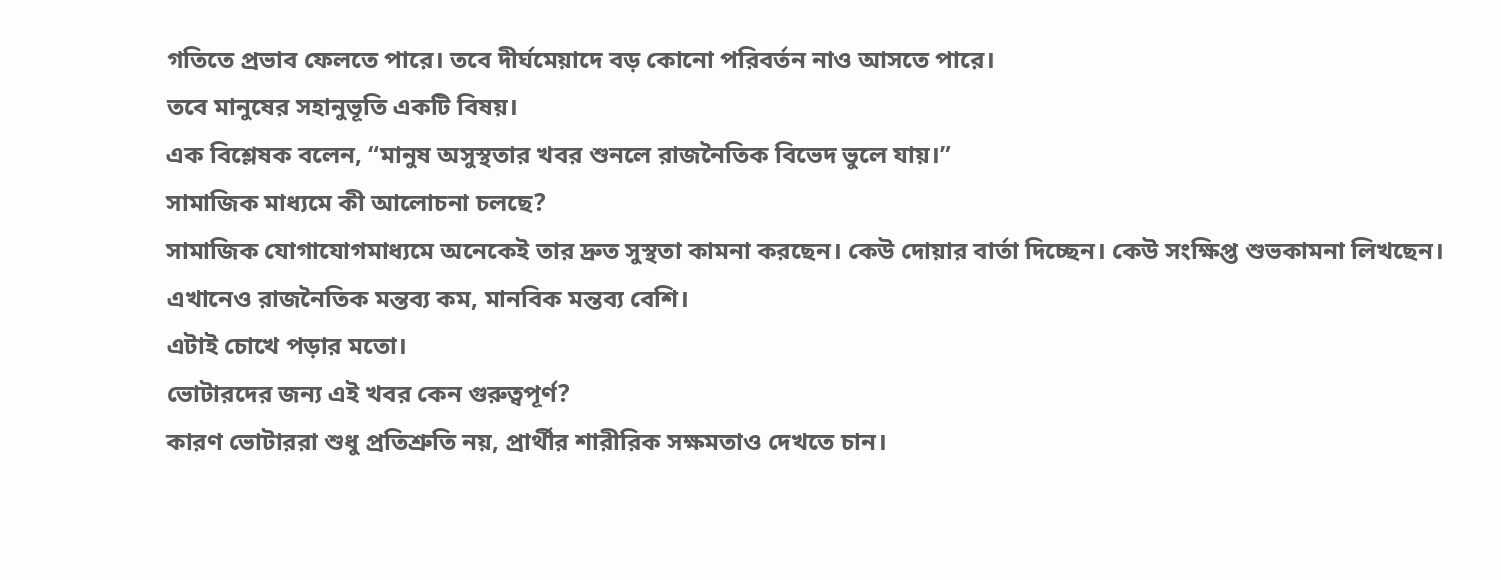গতিতে প্রভাব ফেলতে পারে। তবে দীর্ঘমেয়াদে বড় কোনো পরিবর্তন নাও আসতে পারে।
তবে মানুষের সহানুভূতি একটি বিষয়।
এক বিশ্লেষক বলেন, “মানুষ অসুস্থতার খবর শুনলে রাজনৈতিক বিভেদ ভুলে যায়।”
সামাজিক মাধ্যমে কী আলোচনা চলছে?
সামাজিক যোগাযোগমাধ্যমে অনেকেই তার দ্রুত সুস্থতা কামনা করছেন। কেউ দোয়ার বার্তা দিচ্ছেন। কেউ সংক্ষিপ্ত শুভকামনা লিখছেন।
এখানেও রাজনৈতিক মন্তব্য কম, মানবিক মন্তব্য বেশি।
এটাই চোখে পড়ার মতো।
ভোটারদের জন্য এই খবর কেন গুরুত্বপূর্ণ?
কারণ ভোটাররা শুধু প্রতিশ্রুতি নয়, প্রার্থীর শারীরিক সক্ষমতাও দেখতে চান।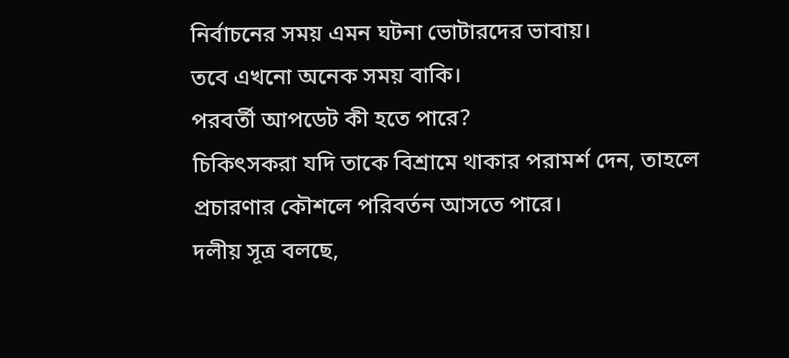নির্বাচনের সময় এমন ঘটনা ভোটারদের ভাবায়।
তবে এখনো অনেক সময় বাকি।
পরবর্তী আপডেট কী হতে পারে?
চিকিৎসকরা যদি তাকে বিশ্রামে থাকার পরামর্শ দেন, তাহলে প্রচারণার কৌশলে পরিবর্তন আসতে পারে।
দলীয় সূত্র বলছে,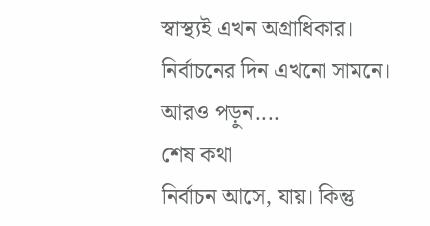স্বাস্থ্যই এখন অগ্রাধিকার।
নির্বাচনের দিন এখনো সামনে।
আরও পড়ুন....
শেষ কথা
নির্বাচন আসে, যায়। কিন্তু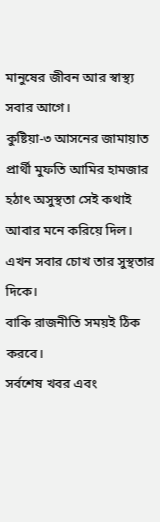মানুষের জীবন আর স্বাস্থ্য সবার আগে।
কুষ্টিয়া-৩ আসনের জামায়াত প্রার্থী মুফতি আমির হামজার হঠাৎ অসুস্থতা সেই কথাই আবার মনে করিয়ে দিল।
এখন সবার চোখ তার সুস্থতার দিকে।
বাকি রাজনীতি সময়ই ঠিক করবে।
সর্বশেষ খবর এবং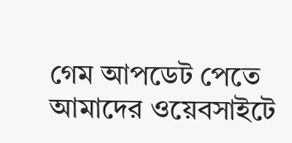গেম আপডেট পেতে আমাদের ওয়েবসাইটে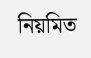নিয়মিত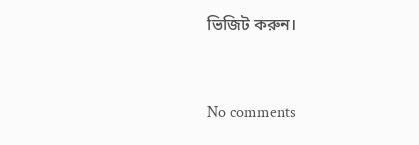ভিজিট করুন।


No comments